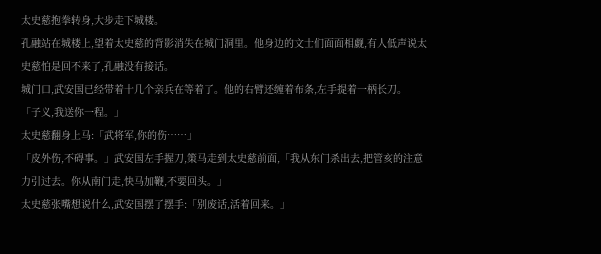太史慈抱拳转身,大步走下城楼。
孔融站在城楼上,望着太史慈的背影消失在城门洞里。他身边的文士们面面相觑,有人低声说太史慈怕是回不来了,孔融没有接话。
城门口,武安国已经带着十几个亲兵在等着了。他的右臂还缠着布条,左手提着一柄长刀。
「子义,我送你一程。」
太史慈翻身上马:「武将军,你的伤……」
「皮外伤,不碍事。」武安国左手握刀,策马走到太史慈前面,「我从东门杀出去,把管亥的注意力引过去。你从南门走,快马加鞭,不要回头。」
太史慈张嘴想说什么,武安国摆了摆手:「别废话,活着回来。」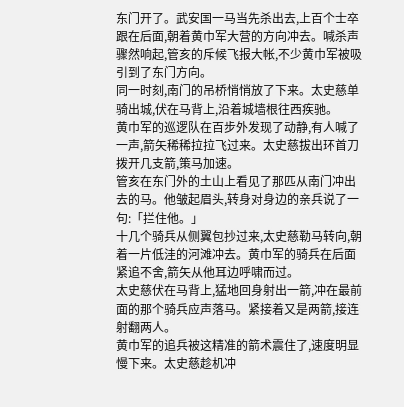东门开了。武安国一马当先杀出去,上百个士卒跟在后面,朝着黄巾军大营的方向冲去。喊杀声骤然响起,管亥的斥候飞报大帐,不少黄巾军被吸引到了东门方向。
同一时刻,南门的吊桥悄悄放了下来。太史慈单骑出城,伏在马背上,沿着城墙根往西疾驰。
黄巾军的巡逻队在百步外发现了动静,有人喊了一声,箭矢稀稀拉拉飞过来。太史慈拔出环首刀拨开几支箭,策马加速。
管亥在东门外的土山上看见了那匹从南门冲出去的马。他皱起眉头,转身对身边的亲兵说了一句:「拦住他。」
十几个骑兵从侧翼包抄过来,太史慈勒马转向,朝着一片低洼的河滩冲去。黄巾军的骑兵在后面紧追不舍,箭矢从他耳边呼啸而过。
太史慈伏在马背上,猛地回身射出一箭,冲在最前面的那个骑兵应声落马。紧接着又是两箭,接连射翻两人。
黄巾军的追兵被这精准的箭术震住了,速度明显慢下来。太史慈趁机冲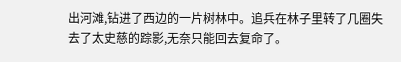出河滩,钻进了西边的一片树林中。追兵在林子里转了几圈失去了太史慈的踪影,无奈只能回去复命了。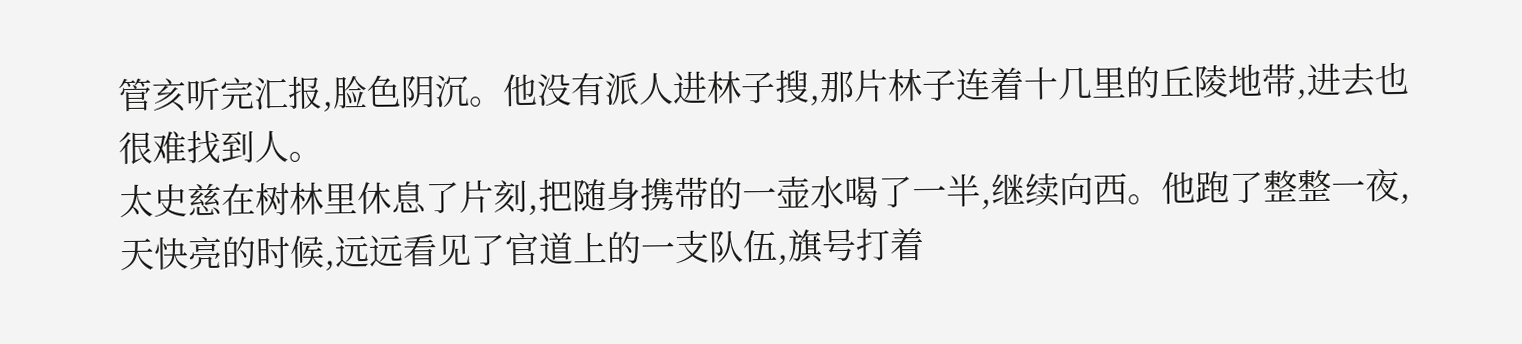管亥听完汇报,脸色阴沉。他没有派人进林子搜,那片林子连着十几里的丘陵地带,进去也很难找到人。
太史慈在树林里休息了片刻,把随身携带的一壶水喝了一半,继续向西。他跑了整整一夜,天快亮的时候,远远看见了官道上的一支队伍,旗号打着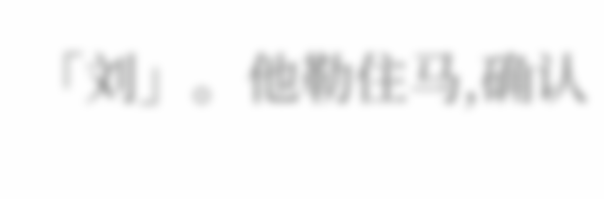「刘」。他勒住马,确认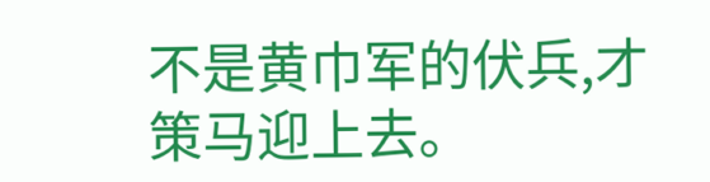不是黄巾军的伏兵,才策马迎上去。